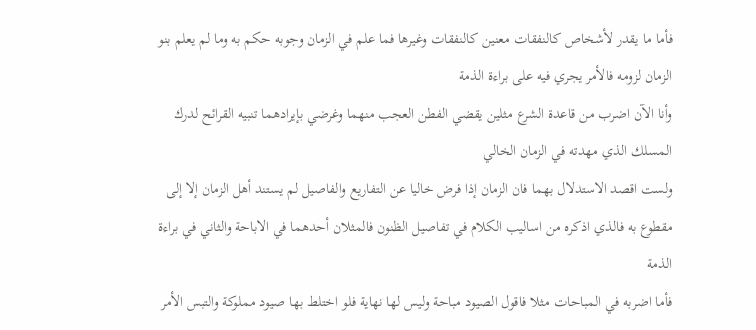فأما ما يقدر لأشخاص كالنفقات معنين كالنفقات وغيرها فما علم في الزمان وجوبه حكم به وما لم يعلم بنو الزمان لزومه فالأمر يجري فيه على براءة الذمة
وأنا الآن اضرب من قاعدة الشرع مثلين يقضي الفطن العجب منهما وغرضي بإيرادهما تنبيه القرائح لدرك المسلك الذي مهدته في الزمان الخالي
ولست اقصد الاستدلال بهما فان الزمان إذا فرض خاليا عن التفاريع والفاصيل لم يستند أهل الزمان إلا إلى مقطوع به فالذي اذكره من اساليب الكلام في تفاصيل الظنون فالمثلان أحدهما في الاباحة والثاني في براءة الذمة
فأما اضربه في المباحات مثلا فاقول الصيود مباحة وليس لها نهاية فلو اختلط بها صيود مملوكة والتبس الأمر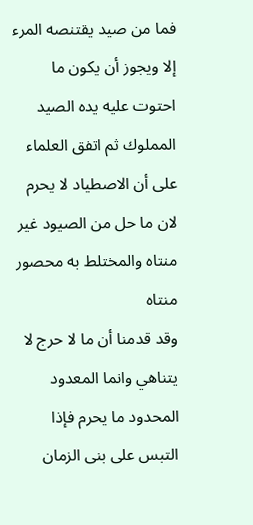فما من صيد يقتنصه المرء إلا ويجوز أن يكون ما احتوت عليه يده الصيد المملوك ثم اتفق العلماء على أن الاصطياد لا يحرم لان ما حل من الصيود غير منتاه والمختلط به محصور منتاه
وقد قدمنا أن ما لا حرج لا يتناهي وانما المعدود المحدود ما يحرم فإذا التبس على بنى الزمان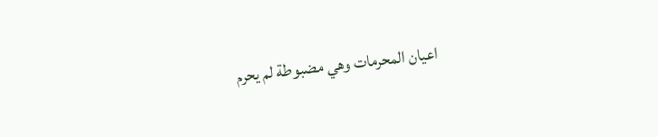اعيان المحرمات وهي مضبوطة لم يحرم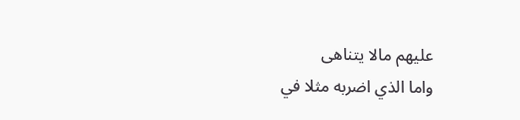عليهم مالا يتناهى
واما الذي اضربه مثلا في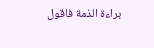براءة الذمة فاقول